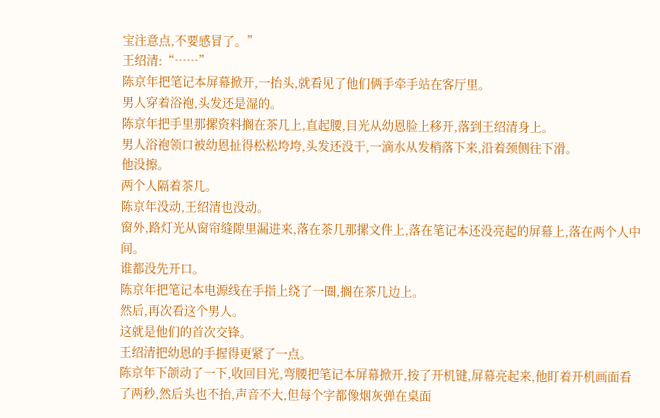宝注意点,不要感冒了。”
王绍清:“……”
陈京年把笔记本屏幕掀开,一抬头,就看见了他们俩手牵手站在客厅里。
男人穿着浴袍,头发还是湿的。
陈京年把手里那摞资料搁在茶几上,直起腰,目光从幼恩脸上移开,落到王绍清身上。
男人浴袍领口被幼恩扯得松松垮垮,头发还没干,一滴水从发梢落下来,沿着颈侧往下滑。
他没擦。
两个人隔着茶几。
陈京年没动,王绍清也没动。
窗外,路灯光从窗帘缝隙里漏进来,落在茶几那摞文件上,落在笔记本还没亮起的屏幕上,落在两个人中间。
谁都没先开口。
陈京年把笔记本电源线在手指上绕了一圈,搁在茶几边上。
然后,再次看这个男人。
这就是他们的首次交锋。
王绍清把幼恩的手握得更紧了一点。
陈京年下颌动了一下,收回目光,弯腰把笔记本屏幕掀开,按了开机键,屏幕亮起来,他盯着开机画面看了两秒,然后头也不抬,声音不大,但每个字都像烟灰弹在桌面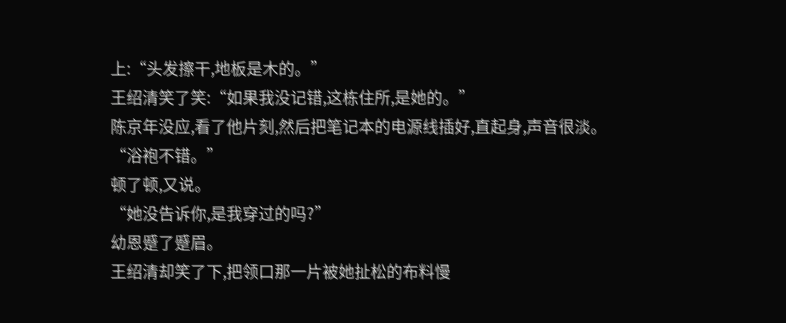上:“头发擦干,地板是木的。”
王绍清笑了笑:“如果我没记错,这栋住所,是她的。”
陈京年没应,看了他片刻,然后把笔记本的电源线插好,直起身,声音很淡。
“浴袍不错。”
顿了顿,又说。
“她没告诉你,是我穿过的吗?”
幼恩蹙了蹙眉。
王绍清却笑了下,把领口那一片被她扯松的布料慢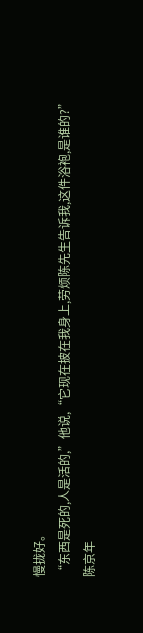慢拢好。
“东西是死的,人是活的,”他说,“它现在披在我身上,劳烦陈先生告诉我,这件浴袍,是谁的?”
陈京年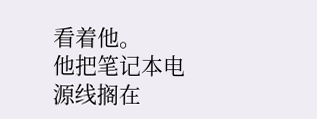看着他。
他把笔记本电源线搁在